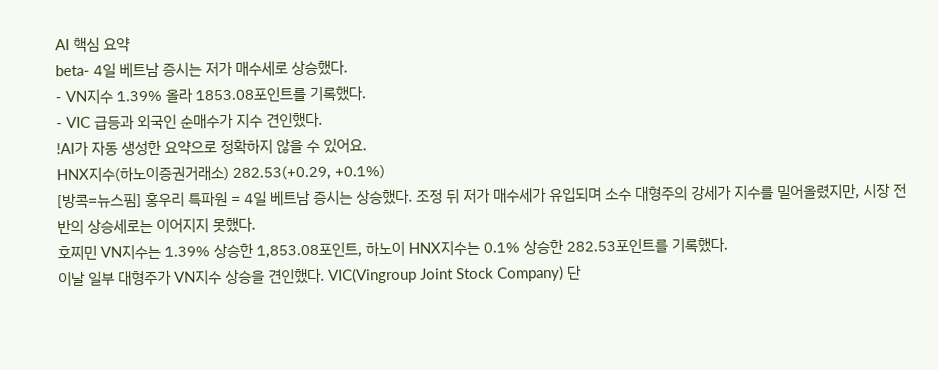AI 핵심 요약
beta- 4일 베트남 증시는 저가 매수세로 상승했다.
- VN지수 1.39% 올라 1853.08포인트를 기록했다.
- VIC 급등과 외국인 순매수가 지수 견인했다.
!AI가 자동 생성한 요약으로 정확하지 않을 수 있어요.
HNX지수(하노이증권거래소) 282.53(+0.29, +0.1%)
[방콕=뉴스핌] 홍우리 특파원 = 4일 베트남 증시는 상승했다. 조정 뒤 저가 매수세가 유입되며 소수 대형주의 강세가 지수를 밀어올렸지만, 시장 전반의 상승세로는 이어지지 못했다.
호찌민 VN지수는 1.39% 상승한 1,853.08포인트, 하노이 HNX지수는 0.1% 상승한 282.53포인트를 기록했다.
이날 일부 대형주가 VN지수 상승을 견인했다. VIC(Vingroup Joint Stock Company) 단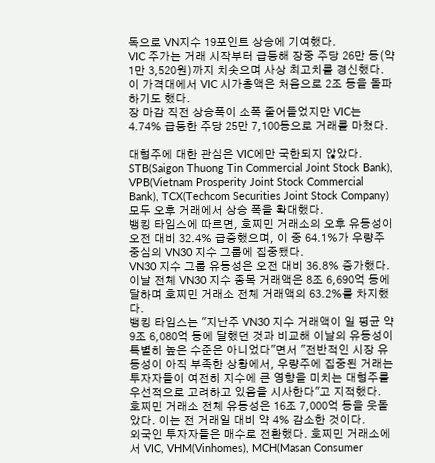독으로 VN지수 19포인트 상승에 기여했다.
VIC 주가는 거래 시작부터 급등해 장중 주당 26만 동(약 1만 3,520원)까지 치솟으며 사상 최고치를 경신했다. 이 가격대에서 VIC 시가총액은 처음으로 2조 동을 돌파하기도 했다.
장 마감 직전 상승폭이 소폭 줄어들었지만 VIC는 4.74% 급등한 주당 25만 7,100동으로 거래를 마쳤다.

대형주에 대한 관심은 VIC에만 국한되지 않았다. STB(Saigon Thuong Tin Commercial Joint Stock Bank), VPB(Vietnam Prosperity Joint Stock Commercial Bank), TCX(Techcom Securities Joint Stock Company) 모두 오후 거래에서 상승 폭을 확대했다.
뱅킹 타임스에 따르면, 호찌민 거래소의 오후 유동성이 오전 대비 32.4% 급증했으며, 이 중 64.1%가 우량주 중심의 VN30 지수 그룹에 집중됐다.
VN30 지수 그룹 유동성은 오전 대비 36.8% 증가했다. 이날 전체 VN30 지수 종목 거래액은 8조 6,690억 동에 달하며 호찌민 거래소 전체 거래액의 63.2%를 차지했다.
뱅킹 타임스는 "지난주 VN30 지수 거래액이 일 평균 약 9조 6,080억 동에 달했던 것과 비교해 이날의 유동성이 특별히 높은 수준은 아니었다"면서 "전반적인 시장 유동성이 아직 부족한 상황에서, 우량주에 집중된 거래는 투자자들이 여전히 지수에 큰 영향을 미치는 대형주를 우선적으로 고려하고 있음을 시사한다"고 지적했다.
호찌민 거래소 전체 유동성은 16조 7,000억 동을 웃돌았다. 이는 전 거래일 대비 약 4% 감소한 것이다.
외국인 투자자들은 매수로 전환했다. 호찌민 거래소에서 VIC, VHM(Vinhomes), MCH(Masan Consumer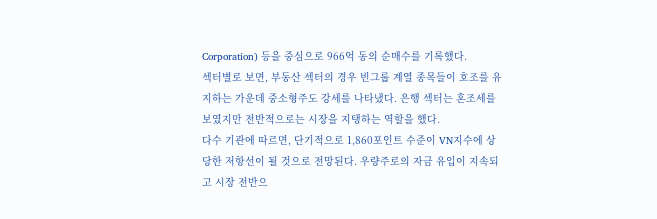Corporation) 등을 중심으로 966억 동의 순매수를 기록했다.
섹터별로 보면, 부동산 섹터의 경우 빈그룹 계열 종목들이 호조를 유지하는 가운데 중소형주도 강세를 나타냈다. 은행 섹터는 혼조세를 보였지만 전반적으로는 시장을 지탱하는 역할을 했다.
다수 기관에 따르면, 단기적으로 1,860포인트 수준이 VN지수에 상당한 저항선이 될 것으로 전망된다. 우량주로의 자금 유입이 지속되고 시장 전반으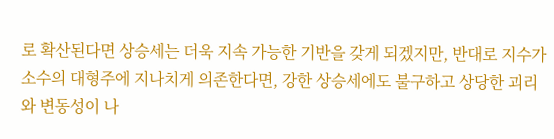로 확산된다면 상승세는 더욱 지속 가능한 기반을 갖게 되겠지만, 반대로 지수가 소수의 대형주에 지나치게 의존한다면, 강한 상승세에도 불구하고 상당한 괴리와 변동성이 나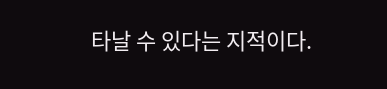타날 수 있다는 지적이다.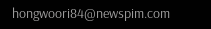hongwoori84@newspim.com